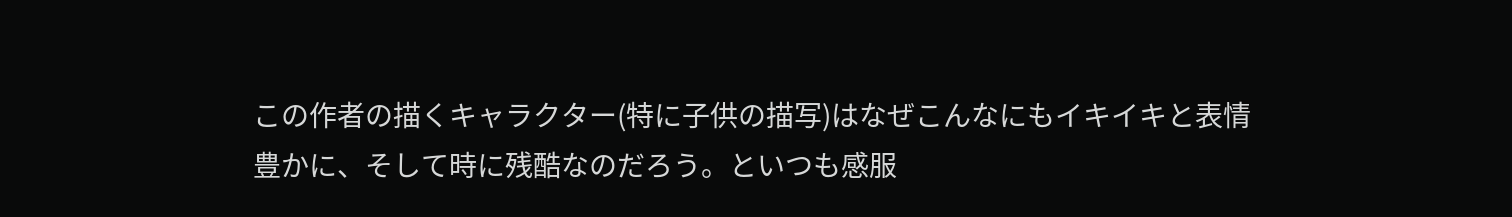この作者の描くキャラクター(特に子供の描写)はなぜこんなにもイキイキと表情豊かに、そして時に残酷なのだろう。といつも感服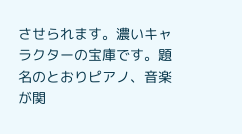させられます。濃いキャラクターの宝庫です。題名のとおりピアノ、音楽が関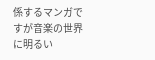係するマンガですが音楽の世界に明るい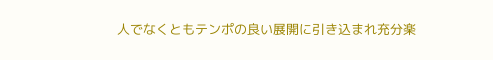人でなくともテンポの良い展開に引き込まれ充分楽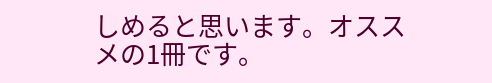しめると思います。オススメの1冊です。